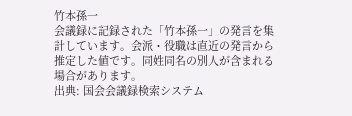竹本孫一
会議録に記録された「竹本孫一」の発言を集計しています。会派・役職は直近の発言から推定した値です。同姓同名の別人が含まれる場合があります。
出典: 国会会議録検索システム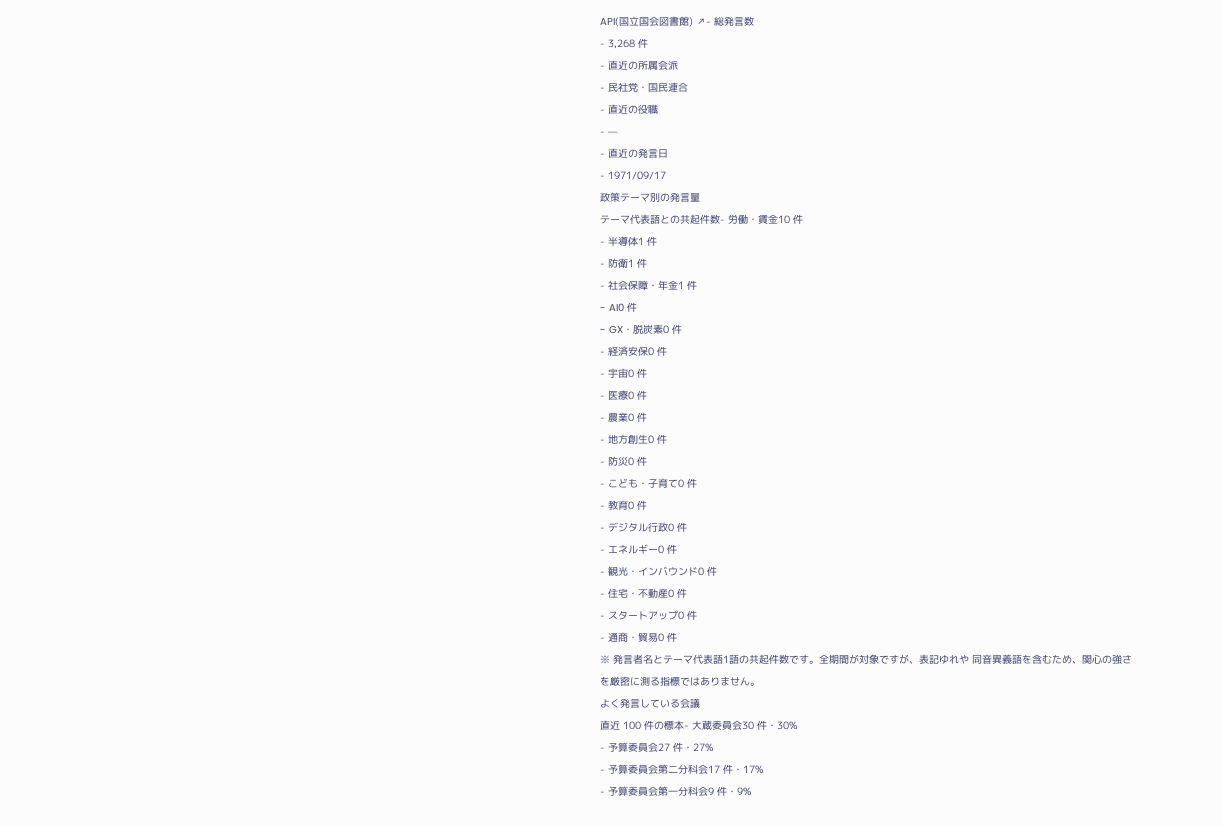API(国立国会図書館) ↗- 総発言数
- 3,268 件
- 直近の所属会派
- 民社党・国民連合
- 直近の役職
- —
- 直近の発言日
- 1971/09/17
政策テーマ別の発言量
テーマ代表語との共起件数- 労働・賃金10 件
- 半導体1 件
- 防衛1 件
- 社会保障・年金1 件
- AI0 件
- GX・脱炭素0 件
- 経済安保0 件
- 宇宙0 件
- 医療0 件
- 農業0 件
- 地方創生0 件
- 防災0 件
- こども・子育て0 件
- 教育0 件
- デジタル行政0 件
- エネルギー0 件
- 観光・インバウンド0 件
- 住宅・不動産0 件
- スタートアップ0 件
- 通商・貿易0 件
※ 発言者名とテーマ代表語1語の共起件数です。全期間が対象ですが、表記ゆれや 同音異義語を含むため、関心の強さを厳密に測る指標ではありません。
よく発言している会議
直近 100 件の標本- 大蔵委員会30 件・30%
- 予算委員会27 件・27%
- 予算委員会第二分科会17 件・17%
- 予算委員会第一分科会9 件・9%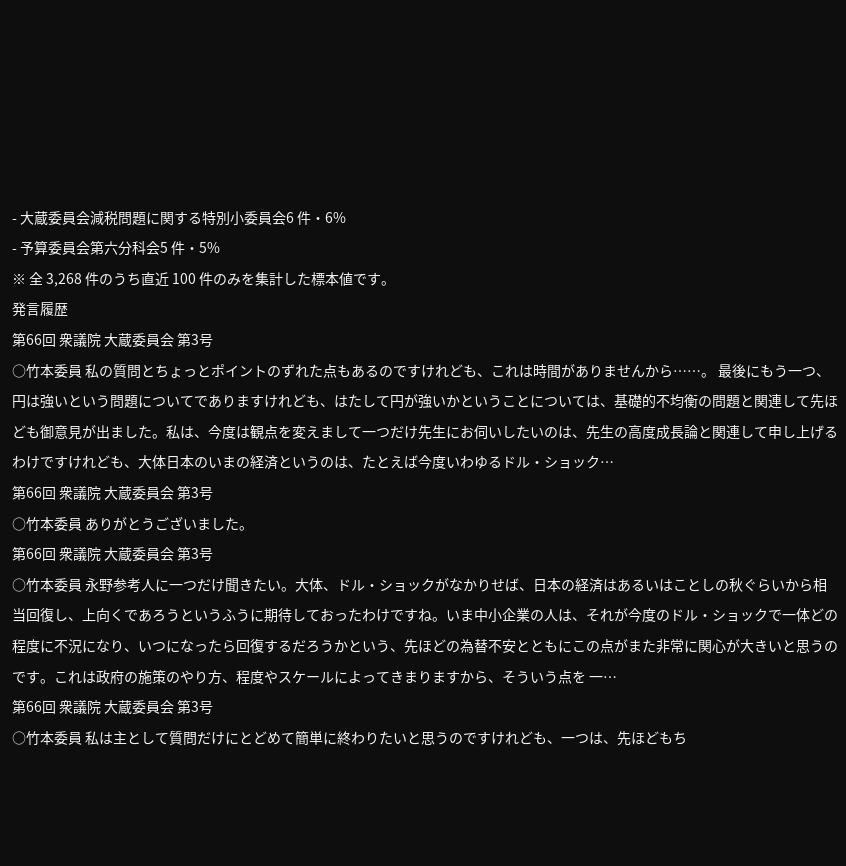- 大蔵委員会減税問題に関する特別小委員会6 件・6%
- 予算委員会第六分科会5 件・5%
※ 全 3,268 件のうち直近 100 件のみを集計した標本値です。
発言履歴
第66回 衆議院 大蔵委員会 第3号
○竹本委員 私の質問とちょっとポイントのずれた点もあるのですけれども、これは時間がありませんから……。 最後にもう一つ、円は強いという問題についてでありますけれども、はたして円が強いかということについては、基礎的不均衡の問題と関連して先ほども御意見が出ました。私は、今度は観点を変えまして一つだけ先生にお伺いしたいのは、先生の高度成長論と関連して申し上げるわけですけれども、大体日本のいまの経済というのは、たとえば今度いわゆるドル・ショック…
第66回 衆議院 大蔵委員会 第3号
○竹本委員 ありがとうございました。
第66回 衆議院 大蔵委員会 第3号
○竹本委員 永野参考人に一つだけ聞きたい。大体、ドル・ショックがなかりせば、日本の経済はあるいはことしの秋ぐらいから相当回復し、上向くであろうというふうに期待しておったわけですね。いま中小企業の人は、それが今度のドル・ショックで一体どの程度に不況になり、いつになったら回復するだろうかという、先ほどの為替不安とともにこの点がまた非常に関心が大きいと思うのです。これは政府の施策のやり方、程度やスケールによってきまりますから、そういう点を 一…
第66回 衆議院 大蔵委員会 第3号
○竹本委員 私は主として質問だけにとどめて簡単に終わりたいと思うのですけれども、一つは、先ほどもち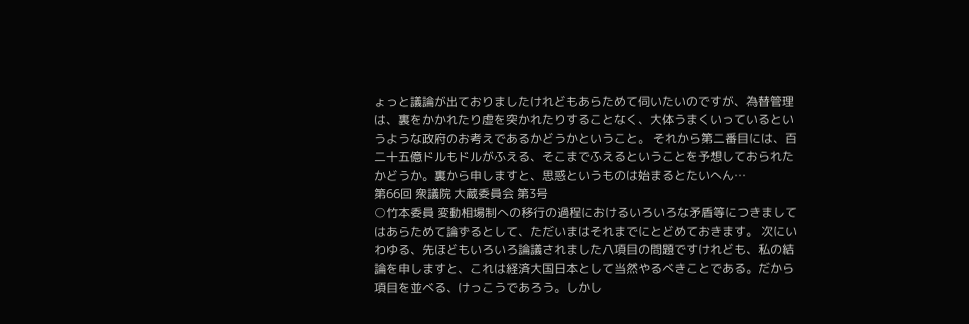ょっと議論が出ておりましたけれどもあらためて伺いたいのですが、為替管理は、裏をかかれたり虚を突かれたりすることなく、大体うまくいっているというような政府のお考えであるかどうかということ。 それから第二番目には、百二十五億ドルもドルがふえる、そこまでふえるということを予想しておられたかどうか。裏から申しますと、思惑というものは始まるとたいへん…
第66回 衆議院 大蔵委員会 第3号
○竹本委員 変動相場制への移行の過程におけるいろいろな矛盾等につきましてはあらためて論ずるとして、ただいまはそれまでにとどめておきます。 次にいわゆる、先ほどもいろいろ論議されました八項目の問題ですけれども、私の結論を申しますと、これは経済大国日本として当然やるべきことである。だから項目を並べる、けっこうであろう。しかし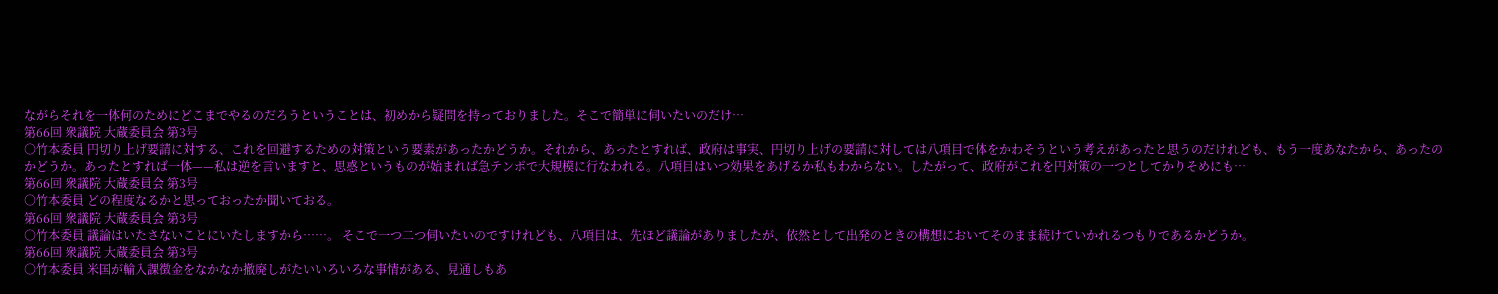ながらそれを一体何のためにどこまでやるのだろうということは、初めから疑問を持っておりました。そこで簡単に伺いたいのだけ…
第66回 衆議院 大蔵委員会 第3号
○竹本委員 円切り上げ要請に対する、これを回避するための対策という要素があったかどうか。それから、あったとすれば、政府は事実、円切り上げの要請に対しては八項目で体をかわそうという考えがあったと思うのだけれども、もう一度あなたから、あったのかどうか。あったとすれば一体——私は逆を言いますと、思惑というものが始まれば急テンポで大規模に行なわれる。八項目はいつ効果をあげるか私もわからない。したがって、政府がこれを円対策の一つとしてかりそめにも…
第66回 衆議院 大蔵委員会 第3号
○竹本委員 どの程度なるかと思っておったか聞いておる。
第66回 衆議院 大蔵委員会 第3号
○竹本委員 議論はいたさないことにいたしますから……。 そこで一つ二つ伺いたいのですけれども、八項目は、先ほど議論がありましたが、依然として出発のときの構想においてそのまま続けていかれるつもりであるかどうか。
第66回 衆議院 大蔵委員会 第3号
○竹本委員 米国が輸入課徴金をなかなか撤廃しがたいいろいろな事情がある、見通しもあ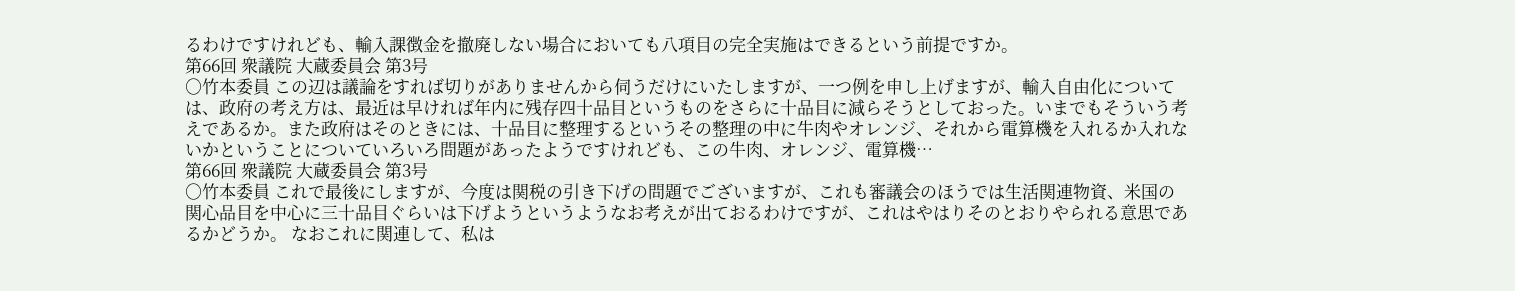るわけですけれども、輸入課徴金を撤廃しない場合においても八項目の完全実施はできるという前提ですか。
第66回 衆議院 大蔵委員会 第3号
○竹本委員 この辺は議論をすれば切りがありませんから伺うだけにいたしますが、一つ例を申し上げますが、輸入自由化については、政府の考え方は、最近は早ければ年内に残存四十品目というものをさらに十品目に減らそうとしておった。いまでもそういう考えであるか。また政府はそのときには、十品目に整理するというその整理の中に牛肉やオレンジ、それから電算機を入れるか入れないかということについていろいろ問題があったようですけれども、この牛肉、オレンジ、電算機…
第66回 衆議院 大蔵委員会 第3号
○竹本委員 これで最後にしますが、今度は関税の引き下げの問題でございますが、これも審議会のほうでは生活関連物資、米国の関心品目を中心に三十品目ぐらいは下げようというようなお考えが出ておるわけですが、これはやはりそのとおりやられる意思であるかどうか。 なおこれに関連して、私は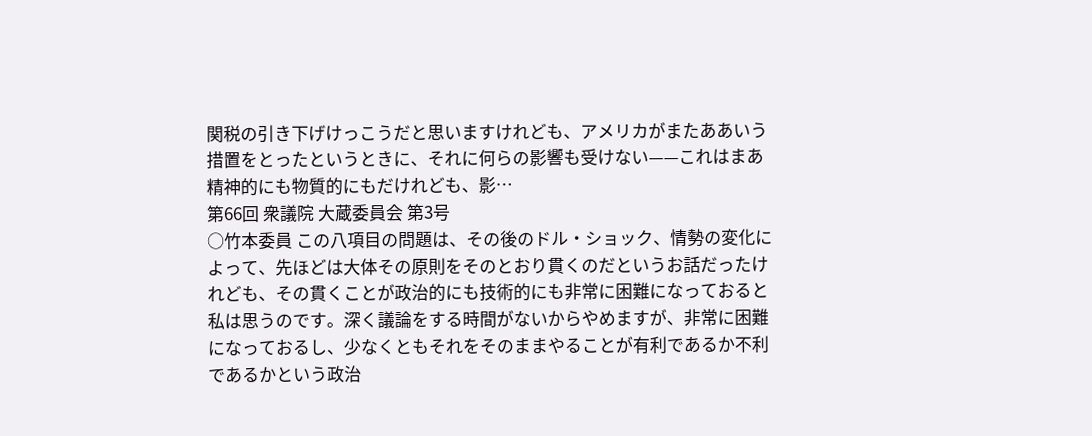関税の引き下げけっこうだと思いますけれども、アメリカがまたああいう措置をとったというときに、それに何らの影響も受けない——これはまあ精神的にも物質的にもだけれども、影…
第66回 衆議院 大蔵委員会 第3号
○竹本委員 この八項目の問題は、その後のドル・ショック、情勢の変化によって、先ほどは大体その原則をそのとおり貫くのだというお話だったけれども、その貫くことが政治的にも技術的にも非常に困難になっておると私は思うのです。深く議論をする時間がないからやめますが、非常に困難になっておるし、少なくともそれをそのままやることが有利であるか不利であるかという政治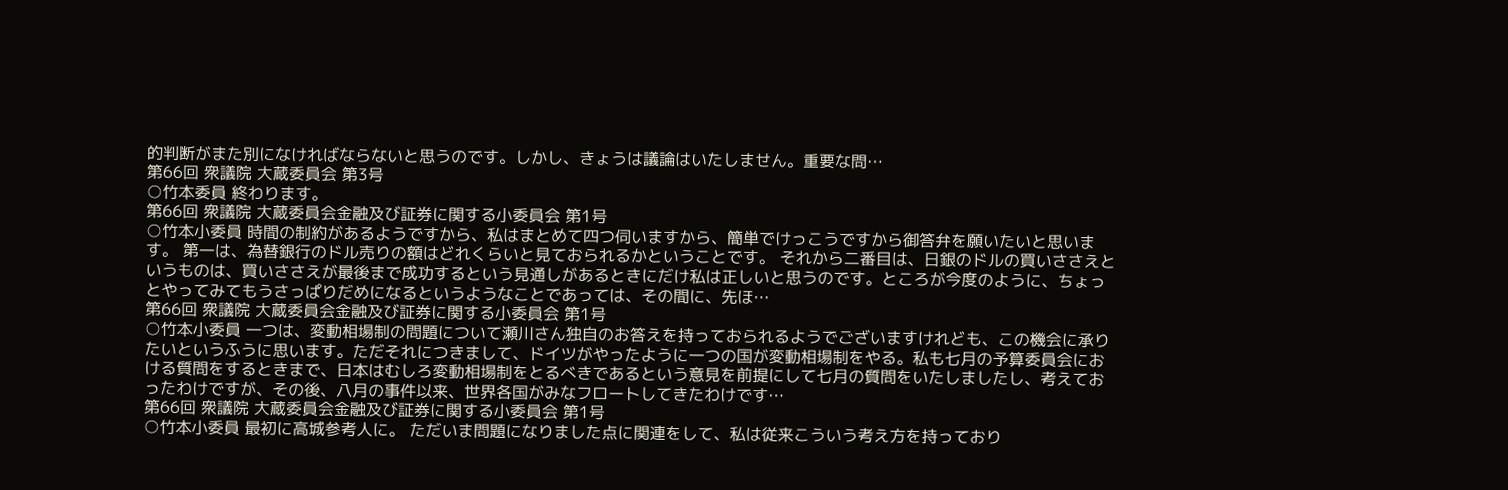的判断がまた別になければならないと思うのです。しかし、きょうは議論はいたしません。重要な問…
第66回 衆議院 大蔵委員会 第3号
○竹本委員 終わります。
第66回 衆議院 大蔵委員会金融及び証券に関する小委員会 第1号
○竹本小委員 時間の制約があるようですから、私はまとめて四つ伺いますから、簡単でけっこうですから御答弁を願いたいと思います。 第一は、為替銀行のドル売りの額はどれくらいと見ておられるかということです。 それから二番目は、日銀のドルの買いささえというものは、買いささえが最後まで成功するという見通しがあるときにだけ私は正しいと思うのです。ところが今度のように、ちょっとやってみてもうさっぱりだめになるというようなことであっては、その間に、先ほ…
第66回 衆議院 大蔵委員会金融及び証券に関する小委員会 第1号
○竹本小委員 一つは、変動相場制の問題について瀬川さん独自のお答えを持っておられるようでございますけれども、この機会に承りたいというふうに思います。ただそれにつきまして、ドイツがやったように一つの国が変動相場制をやる。私も七月の予算委員会における質問をするときまで、日本はむしろ変動相場制をとるべきであるという意見を前提にして七月の質問をいたしましたし、考えておったわけですが、その後、八月の事件以来、世界各国がみなフロートしてきたわけです…
第66回 衆議院 大蔵委員会金融及び証券に関する小委員会 第1号
○竹本小委員 最初に高城参考人に。 ただいま問題になりました点に関連をして、私は従来こういう考え方を持っており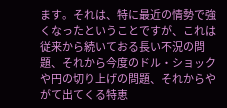ます。それは、特に最近の情勢で強くなったということですが、これは従来から続いておる長い不況の問題、それから今度のドル・ショックや円の切り上げの問題、それからやがて出てくる特恵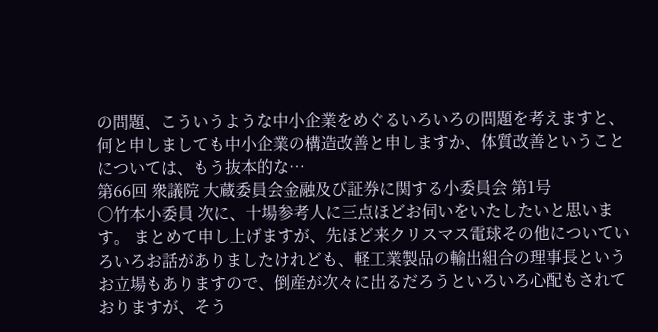の問題、こういうような中小企業をめぐるいろいろの問題を考えますと、何と申しましても中小企業の構造改善と申しますか、体質改善ということについては、もう抜本的な…
第66回 衆議院 大蔵委員会金融及び証券に関する小委員会 第1号
○竹本小委員 次に、十場参考人に三点ほどお伺いをいたしたいと思います。 まとめて申し上げますが、先ほど来クリスマス電球その他についていろいろお話がありましたけれども、軽工業製品の輸出組合の理事長というお立場もありますので、倒産が次々に出るだろうといろいろ心配もされておりますが、そう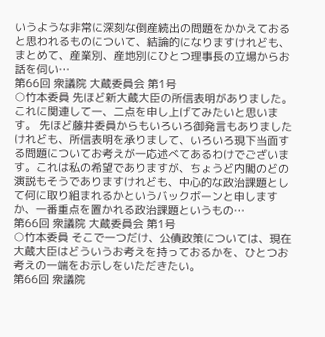いうような非常に深刻な倒産続出の問題をかかえておると思われるものについて、結論的になりますけれども、まとめて、産業別、産地別にひとつ理事長の立場からお話を伺い…
第66回 衆議院 大蔵委員会 第1号
○竹本委員 先ほど新大蔵大臣の所信表明がありました。これに関連して一、二点を申し上げてみたいと思います。 先ほど藤井委員からもいろいろ御発言もありましたけれども、所信表明を承りまして、いろいろ現下当面する問題についてお考えが一応述べてあるわけでございます。これは私の希望でありますが、ちょうど内閣のどの演説もそうでありますけれども、中心的な政治課題として何に取り組まれるかというバックボーンと申しますか、一番重点を置かれる政治課題というもの…
第66回 衆議院 大蔵委員会 第1号
○竹本委員 そこで一つだけ、公債政策については、現在大蔵大臣はどういうお考えを持っておるかを、ひとつお考えの一端をお示しをいただきたい。
第66回 衆議院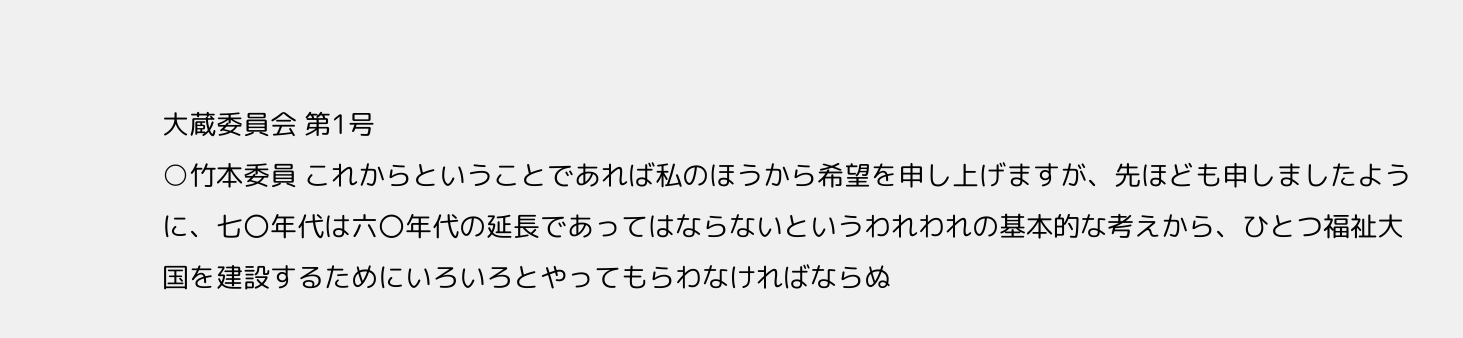大蔵委員会 第1号
○竹本委員 これからということであれば私のほうから希望を申し上げますが、先ほども申しましたように、七〇年代は六〇年代の延長であってはならないというわれわれの基本的な考えから、ひとつ福祉大国を建設するためにいろいろとやってもらわなければならぬ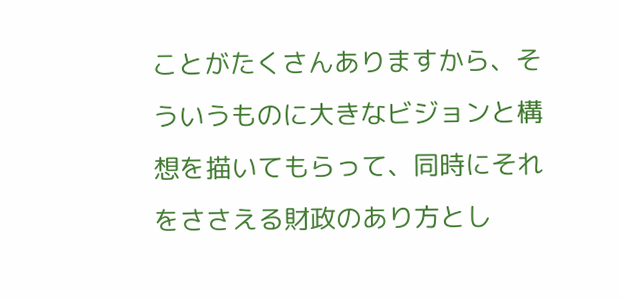ことがたくさんありますから、そういうものに大きなビジョンと構想を描いてもらって、同時にそれをささえる財政のあり方とし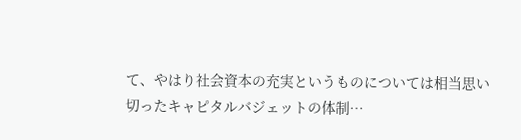て、やはり社会資本の充実というものについては相当思い切ったキャピタルバジェットの体制…